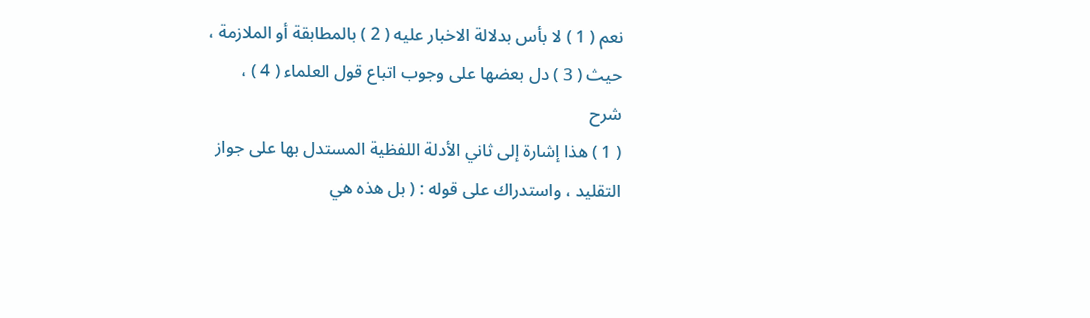نعم ( 1 ) لا بأس بدلالة الاخبار عليه ( 2 ) بالمطابقة أو الملازمة ، حيث ( 3 ) دل بعضها على وجوب اتباع قول العلماء ( 4 ) ،
شرح
( 1 ) هذا إشارة إلى ثاني الأدلة اللفظية المستدل بها على جواز التقليد ، واستدراك على قوله : ( بل هذه هي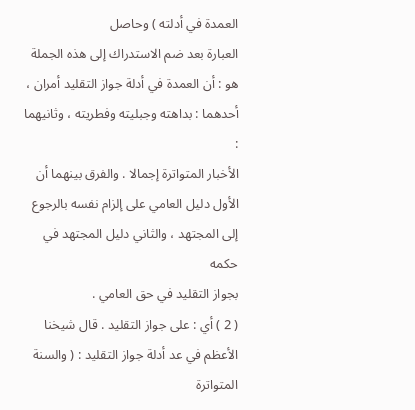العمدة في أدلته ) وحاصل
العبارة بعد ضم الاستدراك إلى هذه الجملة هو : أن العمدة في أدلة جواز التقليد أمران ، أحدهما : بداهته وجبليته وفطريته ، وثانيهما :
الأخبار المتواترة إجمالا . والفرق بينهما أن الأول دليل العامي على إلزام نفسه بالرجوع إلى المجتهد ، والثاني دليل المجتهد في حكمه
بجواز التقليد في حق العامي .
( 2 ) أي : على جواز التقليد . قال شيخنا الأعظم في عد أدلة جواز التقليد : ( والسنة المتواترة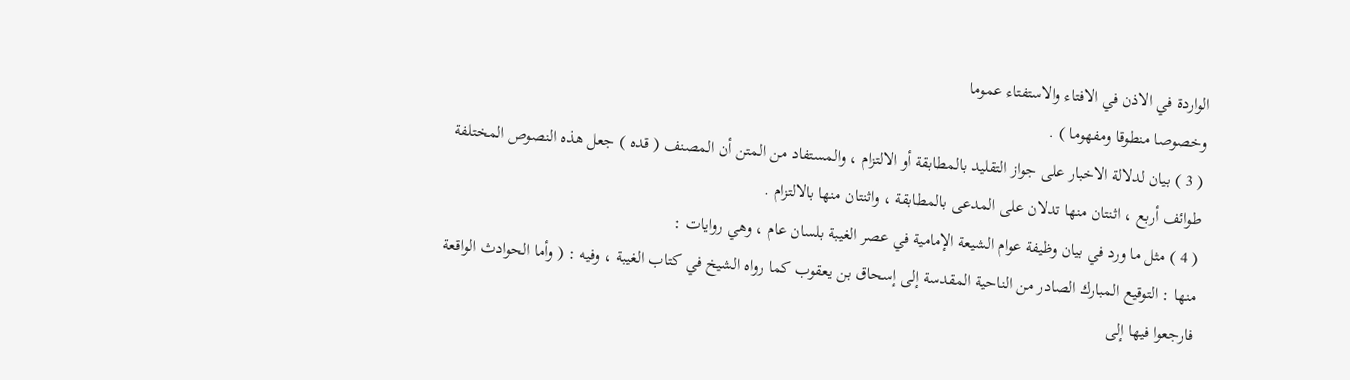الواردة في الاذن في الافتاء والاستفتاء عموما
وخصوصا منطوقا ومفهوما ) .
( 3 ) بيان لدلالة الاخبار على جواز التقليد بالمطابقة أو الالتزام ، والمستفاد من المتن أن المصنف ( قده ) جعل هذه النصوص المختلفة
طوائف أربع ، اثنتان منها تدلان على المدعى بالمطابقة ، واثنتان منها بالالتزام .
( 4 ) مثل ما ورد في بيان وظيفة عوام الشيعة الإمامية في عصر الغيبة بلسان عام ، وهي روايات :
منها : التوقيع المبارك الصادر من الناحية المقدسة إلى إسحاق بن يعقوب كما رواه الشيخ في كتاب الغيبة ، وفيه : ( وأما الحوادث الواقعة
فارجعوا فيها إلى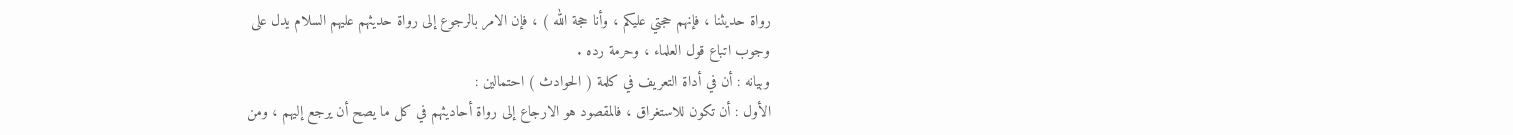رواة حديثنا ، فإنهم حجتي عليكم ، وأنا حجة الله ) ، فإن الامر بالرجوع إلى رواة حديثهم عليهم السلام يدل على
وجوب اتباع قول العلماء ، وحرمة رده .
وبيانه : أن في أداة التعريف في كلمة ( الحوادث ) احتمالين :
الأول : أن تكون للاستغراق ، فالمقصود هو الارجاع إلى رواة أحاديثهم في كل ما يصح أن يرجع إليهم ، ومن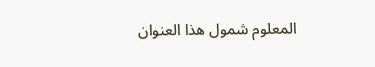المعلوم شمول هذا العنوان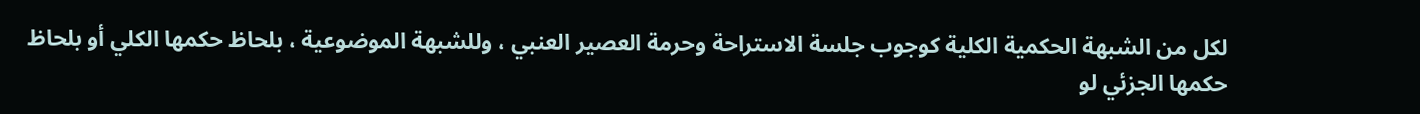لكل من الشبهة الحكمية الكلية كوجوب جلسة الاستراحة وحرمة العصير العنبي ، وللشبهة الموضوعية ، بلحاظ حكمها الكلي أو بلحاظ
حكمها الجزئي لو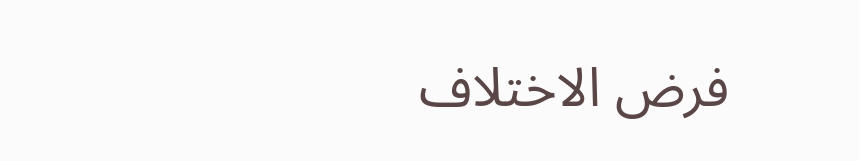فرض الاختلاف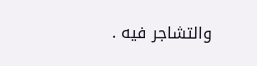والتشاجر فيه .